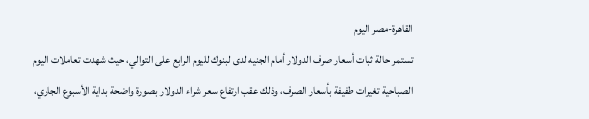القاهرة-مصر اليوم
تستمر حالة ثبات أسعار صرف الدولار أمام الجنيه لدى لبنوك لليوم الرابع على التوالي، حيث شهدت تعاملات اليوم الصباحية تغيرات طفيفة بأسعار الصرف، وذلك عقب ارتفاع سعر شراء الدولار بصورة واضحة بداية الأسبوع الجاري،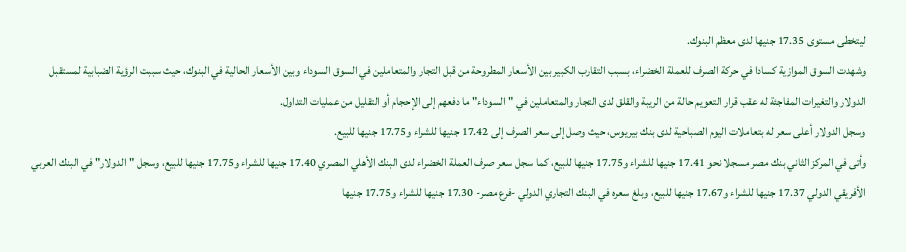ليتخطى مستوى 17.35 جنيها لدى معظم البنوك.
وشهدت السوق الموازية كسادا في حركة الصرف للعملة الخضراء، بسبب التقارب الكبير بين الأسعار المطروحة من قبل التجار والمتعاملين في السوق السوداء وبين الأسعار الحالية في البنوك، حيث سببت الرؤية الضبابية لمستقبل الدولار والتغيرات المفاجئة له عقب قرار التعويم حالة من الريبة والقلق لدى التجار والمتعاملين في "السوداء" ما دفعهم إلى الإحجام أو التقليل من عمليات التداول.
وسجل الدولار أعلى سعر له بتعاملات اليوم الصباحية لدى بنك بيريوس، حيث وصل إلى سعر الصرف إلى 17.42 جنيها للشراء و17.75 جنيها للبيع.
وأتى في المركز الثاني بنك مصر مسجلا نحو 17.41 جنيها للشراء و17.75 جنيها للبيع، كما سجل سعر صرف العملة الخضراء لدى البنك الأهلي المصري 17.40 جنيها للشراء و17.75 جنيها للبيع، وسجل "الدولار" في البنك العربي الأفريقي الدولي 17.37 جنيها للشراء و17.67 جنيها للبيع، وبلغ سعره في البنك التجاري الدولي -فرع مصر- 17.30 جنيها للشراء و17.75 جنيها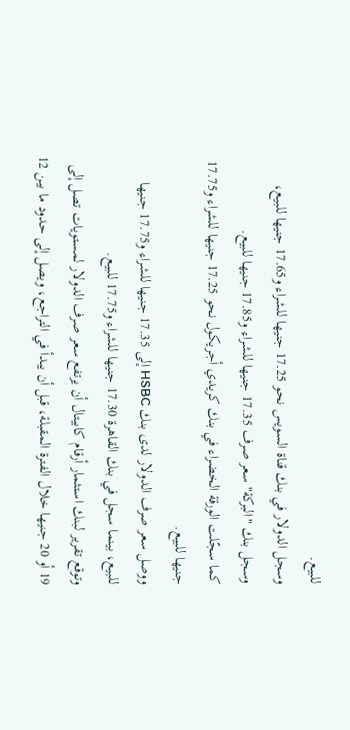للبيع.
وسجل الدولار في بنك قناة السويس نحو 17.25 جنيها للشراء و17.65 جنيها للبيع، وسجل بنك "البركة" سعر صرف 17.35 جنيها للشراء و17.85 جنيها للبيع.
كما سجّلت الورقة الخضراء في بنك كريدي أجريكول نحو 17.25 جنيها للشراء و17.75 جنيها للبيع.
ووصل سعر صرف الدولار لدى بنك HSBC إلى 17.35 جنيها للشراء و17.75 جنيها للبيع، بينما سجل في بنك القاهرة 17.30 جنيها للشراء و17.75 للبيع.
وتوقع تقرير لبنك استثمار أرقام كابيتال أن يرتفع سعر صرف الدولار لمستويات تصل إلى 19 أو 20 جنيها خلال الفترة المقبلة، قبل أن يبدأ في التراجع، ويصل إلى حدود ما بين 12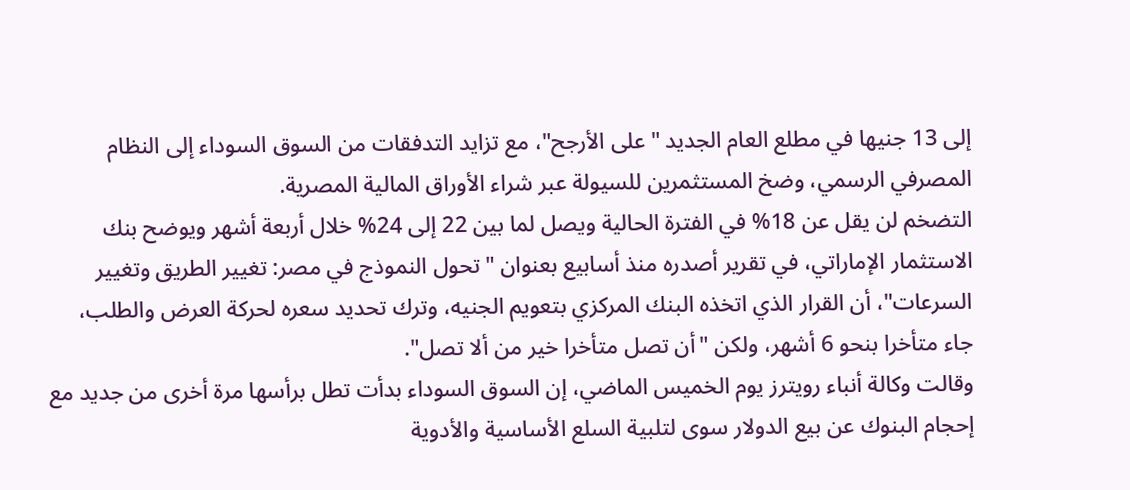إلى 13 جنيها في مطلع العام الجديد "على الأرجح"، مع تزايد التدفقات من السوق السوداء إلى النظام المصرفي الرسمي، وضخ المستثمرين للسيولة عبر شراء الأوراق المالية المصرية.
التضخم لن يقل عن 18% في الفترة الحالية ويصل لما بين 22 إلى 24% خلال أربعة أشهر ويوضح بنك الاستثمار الإماراتي، في تقرير أصدره منذ أسابيع بعنوان "تحول النموذج في مصر: تغيير الطريق وتغيير السرعات"، أن القرار الذي اتخذه البنك المركزي بتعويم الجنيه، وترك تحديد سعره لحركة العرض والطلب، جاء متأخرا بنحو 6 أشهر، ولكن "أن تصل متأخرا خير من ألا تصل".
وقالت وكالة أنباء رويترز يوم الخميس الماضي، إن السوق السوداء بدأت تطل برأسها مرة أخرى من جديد مع إحجام البنوك عن بيع الدولار سوى لتلبية السلع الأساسية والأدوية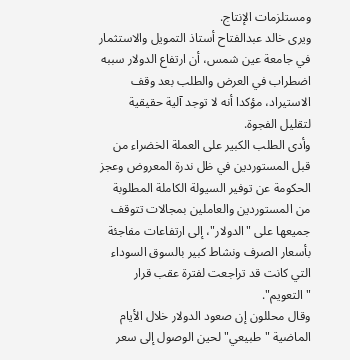ومستلزمات الإنتاج.
ويرى خالد عبدالفتاح أستاذ التمويل والاستثمار في جامعة عين شمس، أن ارتفاع الدولار سببه اضطراب في العرض والطلب بعد وقف الاستيراد، مؤكدا أنه لا توجد آلية حقيقية لتقليل الفجوة.
وأدى الطلب الكبير على العملة الخضراء من قبل المستوردين في ظل ندرة المعروض وعجز الحكومة عن توفير السيولة الكاملة المطلوبة من المستوردين والعاملين بمجالات تتوقف جميعها على "الدولار"، إلى ارتفاعات مفاجئة بأسعار الصرف ونشاط كبير بالسوق السوداء التي كانت قد تراجعت لفترة عقب قرار "التعويم".
وقال محللون إن صعود الدولار خلال الأيام الماضية "طبيعي" لحين الوصول إلى سعر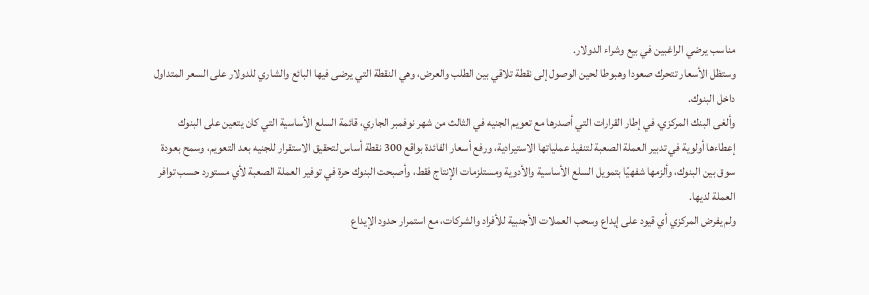مناسب يرضي الراغبين في بيع وشراء الدولار.
وستظل الأسعار تتحرك صعودا وهبوطا لحين الوصول إلى نقطة تلاقي بين الطلب والعرض، وهي النقطة التي يرضى فيها البائع والشاري للدولار على السعر المتداول داخل البنوك.
وألغى البنك المركزي، في إطار القرارات التي أصدرها مع تعويم الجنيه في الثالث من شهر نوفمبر الجاري، قائمة السلع الأساسية التي كان يتعين على البنوك إعطاءها أولوية في تدبير العملة الصعبة لتنفيذ عملياتها الاستيرادية، ورفع أسعار الفائدة بواقع 300 نقطة أساس لتحقيق الاستقرار للجنيه بعد التعويم، وسمح بعودة سوق بين البنوك، وألزمها شفهيًا بتمويل السلع الأساسية والأدوية ومستلزمات الإنتاج فقط، وأصبحت البنوك حرة في توفير العملة الصعبة لأي مستورد حسب توافر العملة لديها.
ولم يفرض المركزي أي قيود على إيداع وسحب العملات الأجنبية للأفراد والشركات، مع استمرار حدود الإيداع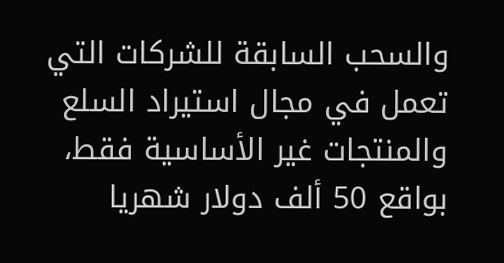والسحب السابقة للشركات التي تعمل في مجال استيراد السلع والمنتجات غير الأساسية فقط، بواقع 50 ألف دولار شهريا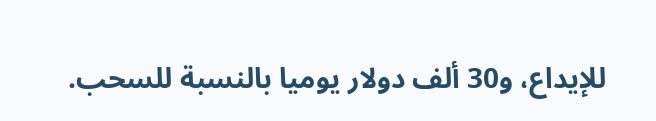للإيداع، و30 ألف دولار يوميا بالنسبة للسحب.